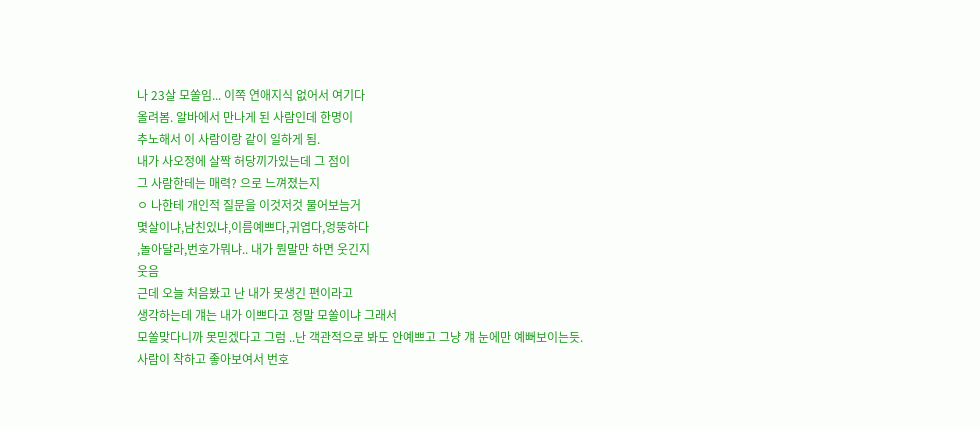나 23살 모쏠임... 이쪽 연애지식 없어서 여기다
올려봄. 알바에서 만나게 된 사람인데 한명이
추노해서 이 사람이랑 같이 일하게 됨.
내가 사오정에 살짝 허당끼가있는데 그 점이
그 사람한테는 매력? 으로 느껴졌는지
ㅇ 나한테 개인적 질문을 이것저것 물어보늠거
몇살이냐,남친있냐,이름예쁘다,귀엽다,엉뚱하다
,놀아달라,번호가뭐냐.. 내가 뭔말만 하면 웃긴지
웃음
근데 오늘 처음봤고 난 내가 못생긴 편이라고
생각하는데 걔는 내가 이쁘다고 정말 모쏠이냐 그래서
모쏠맞다니까 못믿겠다고 그럼 ..난 객관적으로 봐도 안예쁘고 그냥 걔 눈에만 예뻐보이는듯.
사람이 착하고 좋아보여서 번호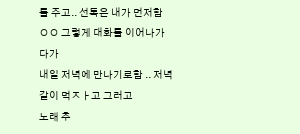를 주고.. 선톡은 내가 먼저함 ㅇㅇ 그렇게 대화를 이어나가다가
내일 저녁에 만나기로함 .. 저녁같이 먹ㅈㅏ고 그러고
노래 추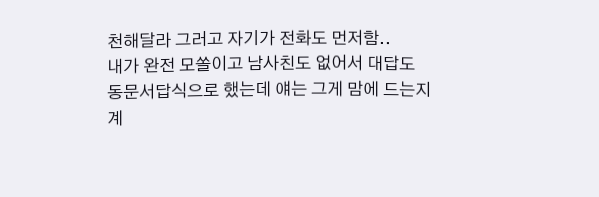천해달라 그러고 자기가 전화도 먼저함..
내가 완전 모쏠이고 남사친도 없어서 대답도
동문서답식으로 했는데 얘는 그게 맘에 드는지
계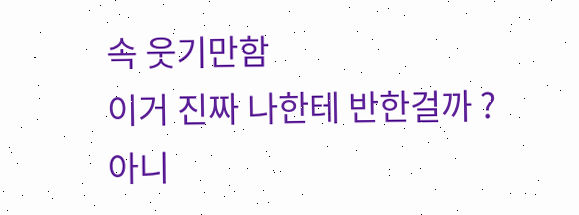속 웃기만함
이거 진짜 나한테 반한걸까 ? 아니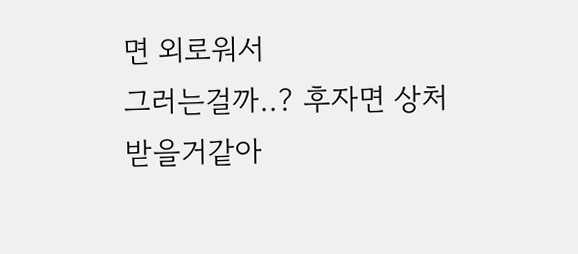면 외로워서
그러는걸까..? 후자면 상처받을거같아